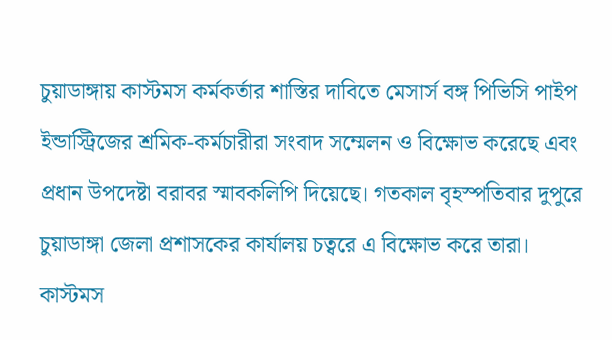চুয়াডাঙ্গায় কাস্টমস কর্মকর্তার শাস্তির দাবিতে মেসার্স বঙ্গ পিভিসি পাইপ ইন্ডাস্ট্রিজের শ্রমিক-কর্মচারীরা সংবাদ সম্মেলন ও বিক্ষোভ করেছে এবং প্রধান উপদেষ্টা বরাবর স্মাবকলিপি দিয়েছে। গতকাল বৃহস্পতিবার দুপুরে চুয়াডাঙ্গা জেলা প্রশাসকের কার্যালয় চত্বরে এ বিক্ষোভ করে তারা।
কাস্টমস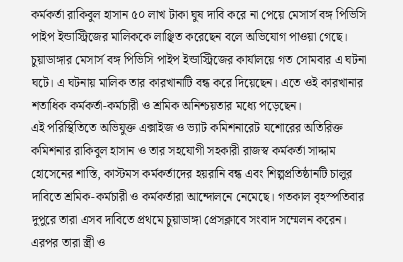কর্মকর্তা রাকিবুল হাসান ৫০ লাখ টাকা ঘুষ দাবি করে না পেয়ে মেসার্স বঙ্গ পিভিসি পাইপ ইন্ডাস্ট্রিজের মালিককে লাঞ্ছিত করেছেন বলে অভিযোগ পাওয়া গেছে। চুয়াডাঙ্গার মেসার্স বঙ্গ পিভিসি পাইপ ইন্ডাস্ট্রিজের কার্যালয়ে গত সোমবার এ ঘটনা ঘটে। এ ঘটনায় মালিক তার কারখানাটি বন্ধ করে দিয়েছেন। এতে ওই কারখানার শতাধিক কর্মকর্তা-কর্মচারী ও শ্রমিক অনিশ্চয়তার মধ্যে পড়েছেন।
এই পরিস্থিতিতে অভিযুক্ত এক্সাইজ ও ভ্যাট কমিশনারেট যশোরের অতিরিক্ত কমিশনার রাকিবুল হাসান ও তার সহযোগী সহকারী রাজস্ব কর্মকর্তা সাদ্দাম হোসেনের শাস্তি, কাস্টমস কর্মকর্তাদের হয়রানি বন্ধ এবং শিল্পপ্রতিষ্ঠানটি চালুর দাবিতে শ্রমিক-কর্মচারী ও কর্মকর্তারা আন্দোলনে নেমেছে। গতকাল বৃহস্পতিবার দুপুরে তারা এসব দাবিতে প্রথমে চুয়াডাঙ্গা প্রেসক্লাবে সংবাদ সম্মেলন করেন। এরপর তারা স্ত্রী ও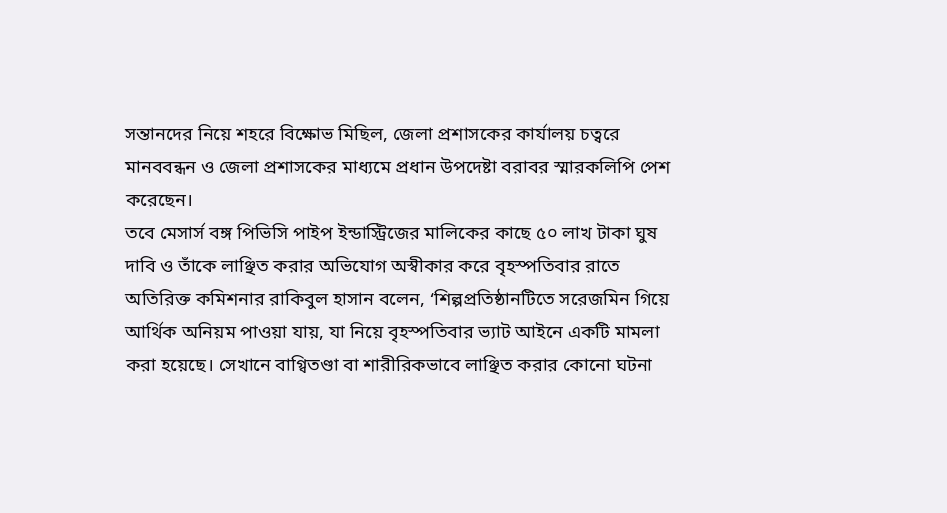সন্তানদের নিয়ে শহরে বিক্ষোভ মিছিল, জেলা প্রশাসকের কার্যালয় চত্বরে মানববন্ধন ও জেলা প্রশাসকের মাধ্যমে প্রধান উপদেষ্টা বরাবর স্মারকলিপি পেশ করেছেন।
তবে মেসার্স বঙ্গ পিভিসি পাইপ ইন্ডাস্ট্রিজের মালিকের কাছে ৫০ লাখ টাকা ঘুষ দাবি ও তাঁকে লাঞ্ছিত করার অভিযোগ অস্বীকার করে বৃহস্পতিবার রাতে অতিরিক্ত কমিশনার রাকিবুল হাসান বলেন, ‘শিল্পপ্রতিষ্ঠানটিতে সরেজমিন গিয়ে আর্থিক অনিয়ম পাওয়া যায়, যা নিয়ে বৃহস্পতিবার ভ্যাট আইনে একটি মামলা করা হয়েছে। সেখানে বাগ্বিতণ্ডা বা শারীরিকভাবে লাঞ্ছিত করার কোনো ঘটনা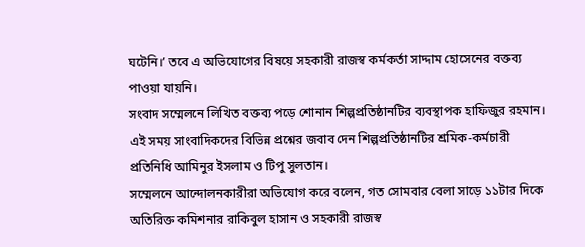ঘটেনি।’ তবে এ অভিযোগের বিষয়ে সহকারী রাজস্ব কর্মকর্তা সাদ্দাম হোসেনের বক্তব্য পাওয়া যায়নি।
সংবাদ সম্মেলনে লিখিত বক্তব্য পড়ে শোনান শিল্পপ্রতিষ্ঠানটির ব্যবস্থাপক হাফিজুর রহমান। এই সময় সাংবাদিকদের বিভিন্ন প্রশ্নের জবাব দেন শিল্পপ্রতিষ্ঠানটির শ্রমিক-কর্মচারী প্রতিনিধি আমিনুর ইসলাম ও টিপু সুলতান।
সম্মেলনে আন্দোলনকারীরা অভিযোগ করে বলেন, গত সোমবার বেলা সাড়ে ১১টার দিকে অতিরিক্ত কমিশনার রাকিবুল হাসান ও সহকারী রাজস্ব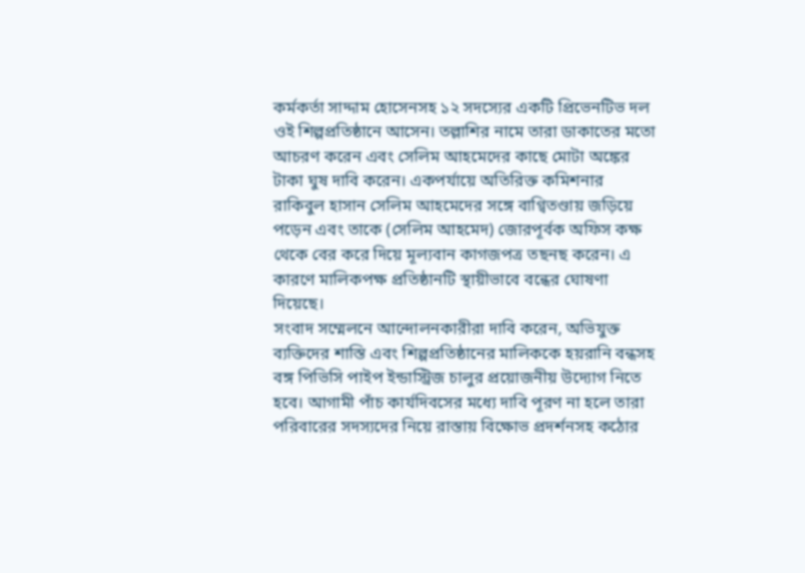কর্মকর্তা সাদ্দাম হোসেনসহ ১২ সদস্যের একটি প্রিভেনটিভ দল ওই শিল্পপ্রতিষ্ঠানে আসেন। তল্লাশির নামে তারা ডাকাতের মতো আচরণ করেন এবং সেলিম আহমেদের কাছে মোটা অঙ্কের টাকা ঘুষ দাবি করেন। একপর্যায়ে অতিরিক্ত কমিশনার রাকিবুল হাসান সেলিম আহমেদের সঙ্গে বাগ্বিতণ্ডায় জড়িয়ে পড়েন এবং তাকে (সেলিম আহমেদ) জোরপূর্বক অফিস কক্ষ থেকে বের করে দিয়ে মূল্যবান কাগজপত্র তছনছ করেন। এ কারণে মালিকপক্ষ প্রতিষ্ঠানটি স্থায়ীভাবে বন্ধের ঘোষণা দিয়েছে।
সংবাদ সম্মেলনে আন্দোলনকারীরা দাবি করেন, অভিযুক্ত ব্যক্তিদের শাস্তি এবং শিল্পপ্রতিষ্ঠানের মালিককে হয়রানি বন্ধসহ বঙ্গ পিভিসি পাইপ ইন্ডাস্ট্রিজ চালুর প্রয়োজনীয় উদ্যোগ নিতে হবে। আগামী পাঁচ কার্যদিবসের মধ্যে দাবি পূরণ না হলে তারা পরিবারের সদস্যদের নিয়ে রাস্তায় বিক্ষোভ প্রদর্শনসহ কঠোর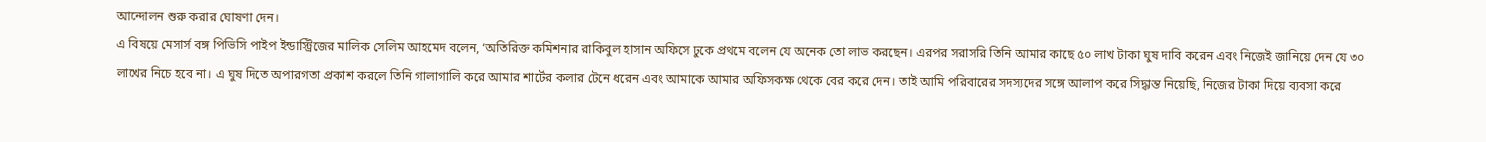আন্দোলন শুরু করার ঘোষণা দেন।
এ বিষয়ে মেসার্স বঙ্গ পিভিসি পাইপ ইন্ডাস্ট্রিজের মালিক সেলিম আহমেদ বলেন, ‘অতিরিক্ত কমিশনার রাকিবুল হাসান অফিসে ঢুকে প্রথমে বলেন যে অনেক তো লাভ করছেন। এরপর সরাসরি তিনি আমার কাছে ৫০ লাখ টাকা ঘুষ দাবি করেন এবং নিজেই জানিয়ে দেন যে ৩০ লাখের নিচে হবে না। এ ঘুষ দিতে অপারগতা প্রকাশ করলে তিনি গালাগালি করে আমার শার্টের কলার টেনে ধরেন এবং আমাকে আমার অফিসকক্ষ থেকে বের করে দেন। তাই আমি পরিবারের সদস্যদের সঙ্গে আলাপ করে সিদ্ধান্ত নিয়েছি, নিজের টাকা দিয়ে ব্যবসা করে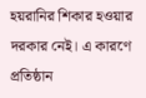হয়রানির শিকার হওয়ার দরকার নেই। এ কারণে প্রতিষ্ঠান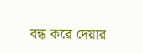বন্ধ করে দেয়ার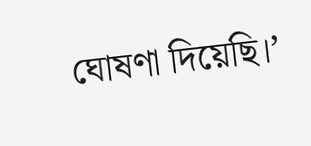ঘোষণা দিয়েছি।’